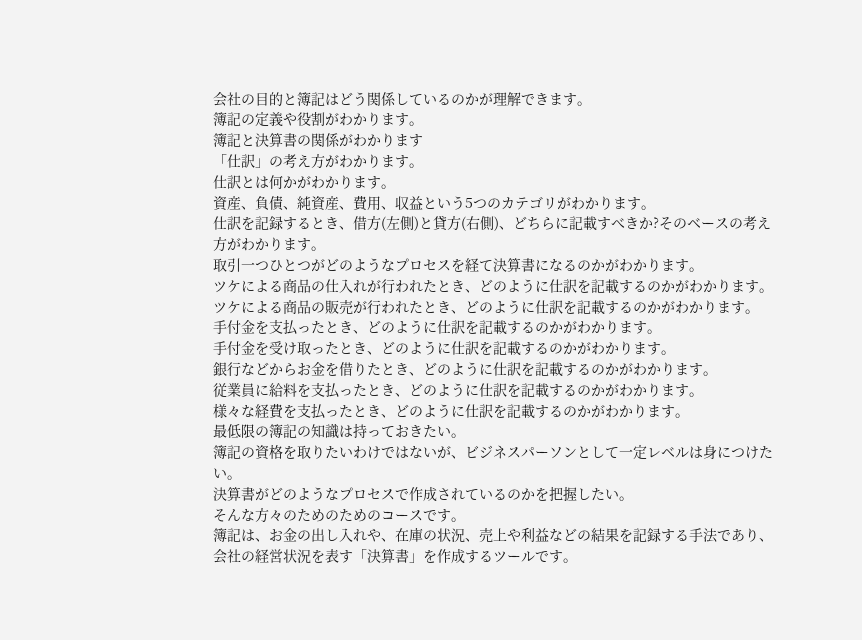会社の目的と簿記はどう関係しているのかが理解できます。
簿記の定義や役割がわかります。
簿記と決算書の関係がわかります
「仕訳」の考え方がわかります。
仕訳とは何かがわかります。
資産、負債、純資産、費用、収益という5つのカテゴリがわかります。
仕訳を記録するとき、借方(左側)と貸方(右側)、どちらに記載すべきか?そのベースの考え方がわかります。
取引一つひとつがどのようなプロセスを経て決算書になるのかがわかります。
ツケによる商品の仕入れが行われたとき、どのように仕訳を記載するのかがわかります。
ツケによる商品の販売が行われたとき、どのように仕訳を記載するのかがわかります。
手付金を支払ったとき、どのように仕訳を記載するのかがわかります。
手付金を受け取ったとき、どのように仕訳を記載するのかがわかります。
銀行などからお金を借りたとき、どのように仕訳を記載するのかがわかります。
従業員に給料を支払ったとき、どのように仕訳を記載するのかがわかります。
様々な経費を支払ったとき、どのように仕訳を記載するのかがわかります。
最低限の簿記の知識は持っておきたい。
簿記の資格を取りたいわけではないが、ビジネスパーソンとして一定レベルは身につけたい。
決算書がどのようなプロセスで作成されているのかを把握したい。
そんな方々のためのためのコースです。
簿記は、お金の出し入れや、在庫の状況、売上や利益などの結果を記録する手法であり、
会社の経営状況を表す「決算書」を作成するツールです。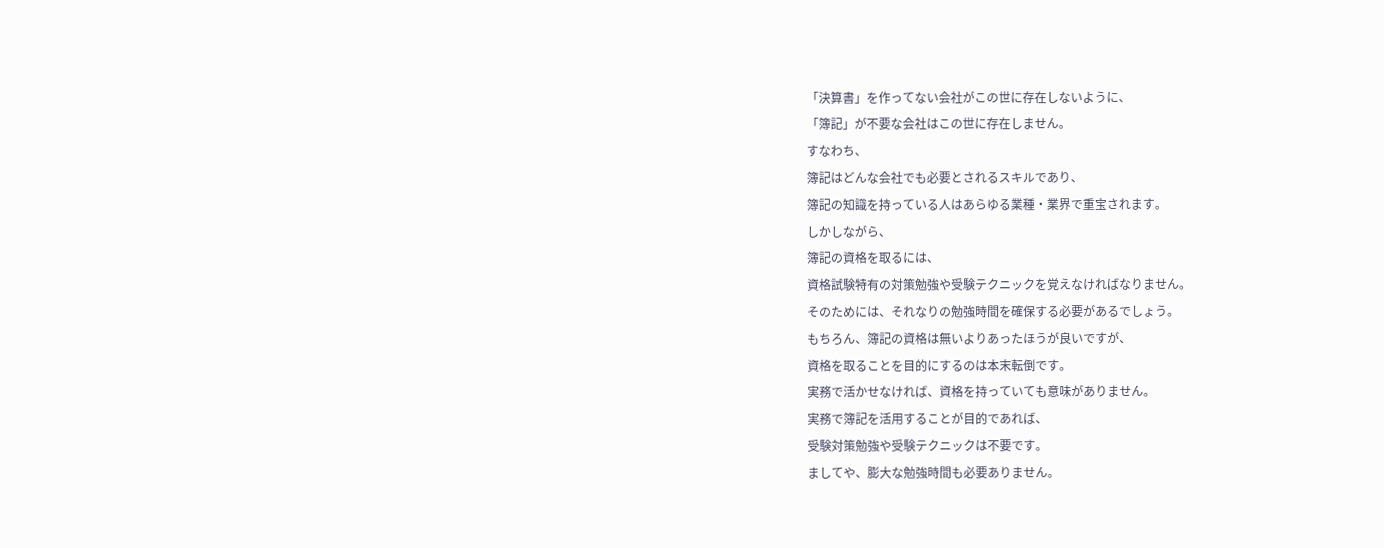「決算書」を作ってない会社がこの世に存在しないように、
「簿記」が不要な会社はこの世に存在しません。
すなわち、
簿記はどんな会社でも必要とされるスキルであり、
簿記の知識を持っている人はあらゆる業種・業界で重宝されます。
しかしながら、
簿記の資格を取るには、
資格試験特有の対策勉強や受験テクニックを覚えなければなりません。
そのためには、それなりの勉強時間を確保する必要があるでしょう。
もちろん、簿記の資格は無いよりあったほうが良いですが、
資格を取ることを目的にするのは本末転倒です。
実務で活かせなければ、資格を持っていても意味がありません。
実務で簿記を活用することが目的であれば、
受験対策勉強や受験テクニックは不要です。
ましてや、膨大な勉強時間も必要ありません。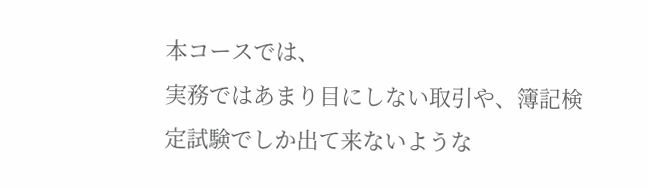本コースでは、
実務ではあまり目にしない取引や、簿記検定試験でしか出て来ないような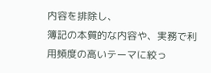内容を排除し、
簿記の本質的な内容や、実務で利用頻度の高いテーマに絞っ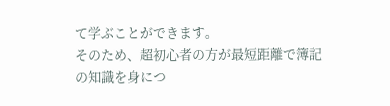て学ぶことができます。
そのため、超初心者の方が最短距離で簿記の知識を身につ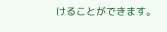けることができます。